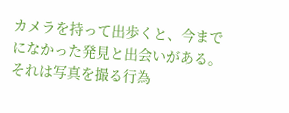カメラを持って出歩くと、今までになかった発見と出会いがある。それは写真を撮る行為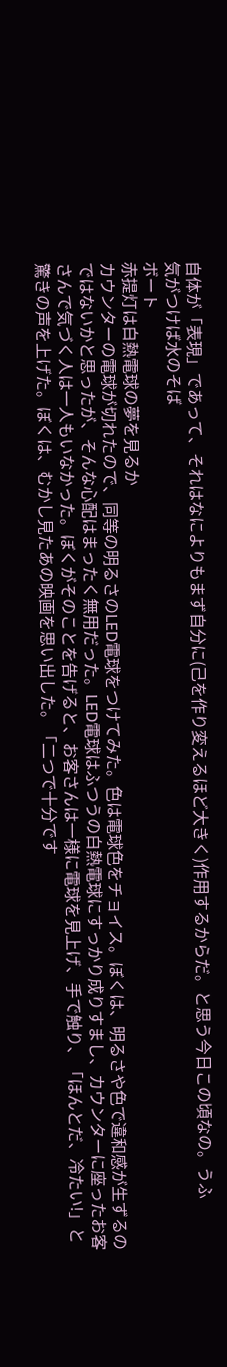自体が「表現」であって、それはなによりもまず自分に(己を作り変えるほど大きく)作用するからだ。と思う今日この頃なの。うふ
気がつけば水のそば
ボート
赤提灯は白熱電球の夢を見るか
カウンターの電球が切れたので、同等の明るさのLED電球をつけてみた。色は電球色をチョイス。ぼくは、明るさや色で違和感が生ずるのではないかと思ったが、そんな心配はまったく無用だった。LED電球はふつうの白熱電球にすっかり成りすまし、カウンターに座ったお客さんで気づく人は一人もいなかった。ぼくがそのことを告げると、お客さんは一様に電球を見上げ、手で触り、「ほんとだ、冷たい!」と驚きの声を上げた。ぼくは、むかし見たあの映画を思い出した。「二つで十分です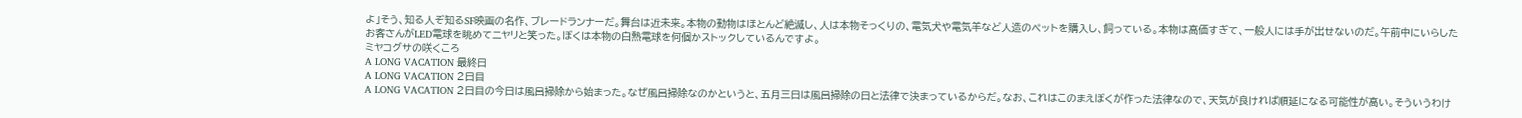よ」そう、知る人ぞ知るSF映画の名作、ブレードランナーだ。舞台は近未来。本物の動物はほとんど絶滅し、人は本物そっくりの、電気犬や電気羊など人造のペットを購入し、飼っている。本物は高価すぎて、一般人には手が出せないのだ。午前中にいらしたお客さんがLED電球を眺めてニヤリと笑った。ぼくは本物の白熱電球を何個かストックしているんですよ。
ミヤコグサの咲くころ
A LONG VACATION 最終日
A LONG VACATION 2日目
A LONG VACATION 2日目の今日は風呂掃除から始まった。なぜ風呂掃除なのかというと、五月三日は風呂掃除の日と法律で決まっているからだ。なお、これはこのまえぼくが作った法律なので、天気が良ければ順延になる可能性が高い。そういうわけ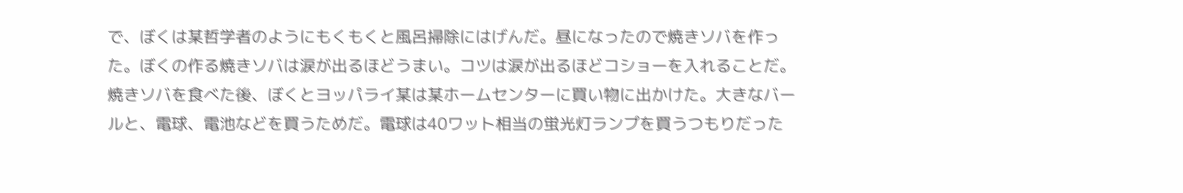で、ぼくは某哲学者のようにもくもくと風呂掃除にはげんだ。昼になったので焼きソバを作った。ぼくの作る焼きソバは涙が出るほどうまい。コツは涙が出るほどコショーを入れることだ。焼きソバを食べた後、ぼくとヨッパライ某は某ホームセンターに買い物に出かけた。大きなバールと、電球、電池などを買うためだ。電球は40ワット相当の蛍光灯ランプを買うつもりだった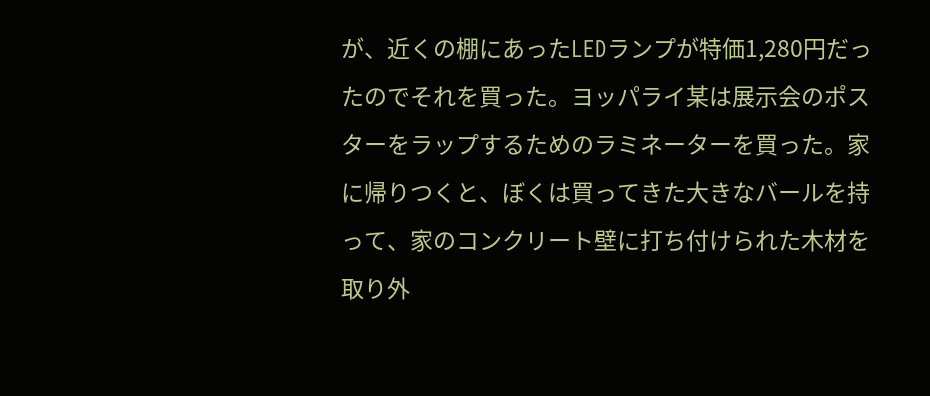が、近くの棚にあったLEDランプが特価1,280円だったのでそれを買った。ヨッパライ某は展示会のポスターをラップするためのラミネーターを買った。家に帰りつくと、ぼくは買ってきた大きなバールを持って、家のコンクリート壁に打ち付けられた木材を取り外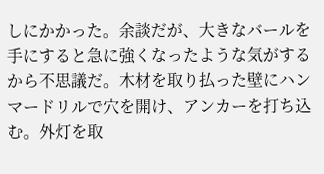しにかかった。余談だが、大きなバールを手にすると急に強くなったような気がするから不思議だ。木材を取り払った壁にハンマードリルで穴を開け、アンカーを打ち込む。外灯を取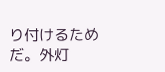り付けるためだ。外灯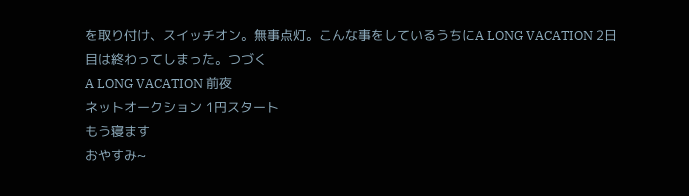を取り付け、スイッチオン。無事点灯。こんな事をしているうちにA LONG VACATION 2日目は終わってしまった。つづく
A LONG VACATION 前夜
ネットオークション 1円スタート
もう寝ます
おやすみ~